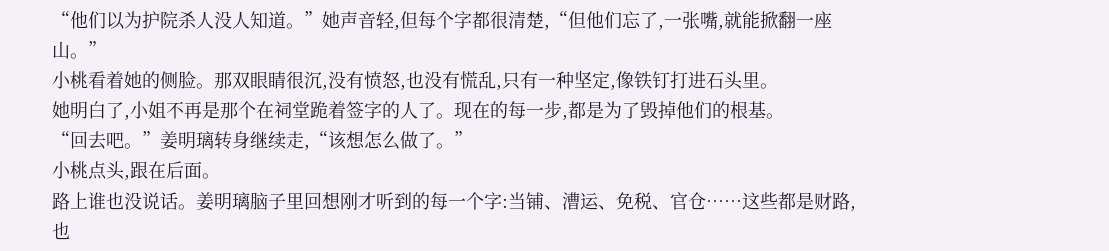“他们以为护院杀人没人知道。”她声音轻,但每个字都很清楚,“但他们忘了,一张嘴,就能掀翻一座山。”
小桃看着她的侧脸。那双眼睛很沉,没有愤怒,也没有慌乱,只有一种坚定,像铁钉打进石头里。
她明白了,小姐不再是那个在祠堂跪着签字的人了。现在的每一步,都是为了毁掉他们的根基。
“回去吧。”姜明璃转身继续走,“该想怎么做了。”
小桃点头,跟在后面。
路上谁也没说话。姜明璃脑子里回想刚才听到的每一个字:当铺、漕运、免税、官仓……这些都是财路,也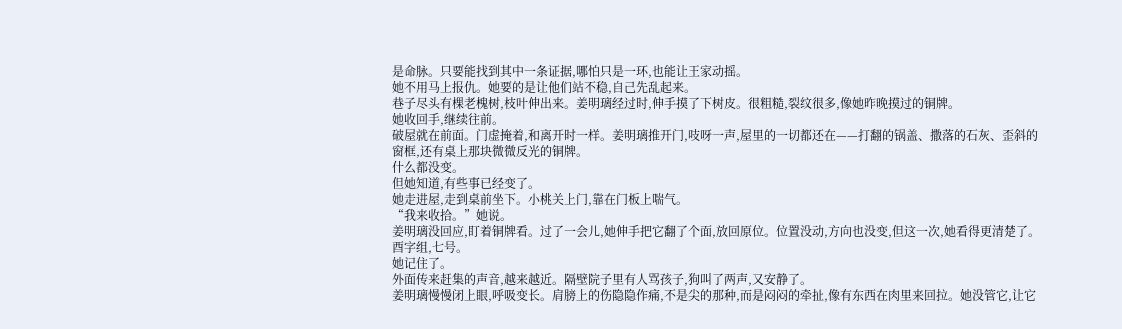是命脉。只要能找到其中一条证据,哪怕只是一环,也能让王家动摇。
她不用马上报仇。她要的是让他们站不稳,自己先乱起来。
巷子尽头有棵老槐树,枝叶伸出来。姜明璃经过时,伸手摸了下树皮。很粗糙,裂纹很多,像她昨晚摸过的铜牌。
她收回手,继续往前。
破屋就在前面。门虚掩着,和离开时一样。姜明璃推开门,吱呀一声,屋里的一切都还在——打翻的锅盖、撒落的石灰、歪斜的窗框,还有桌上那块微微反光的铜牌。
什么都没变。
但她知道,有些事已经变了。
她走进屋,走到桌前坐下。小桃关上门,靠在门板上喘气。
“我来收拾。”她说。
姜明璃没回应,盯着铜牌看。过了一会儿,她伸手把它翻了个面,放回原位。位置没动,方向也没变,但这一次,她看得更清楚了。
酉字组,七号。
她记住了。
外面传来赶集的声音,越来越近。隔壁院子里有人骂孩子,狗叫了两声,又安静了。
姜明璃慢慢闭上眼,呼吸变长。肩膀上的伤隐隐作痛,不是尖的那种,而是闷闷的牵扯,像有东西在肉里来回拉。她没管它,让它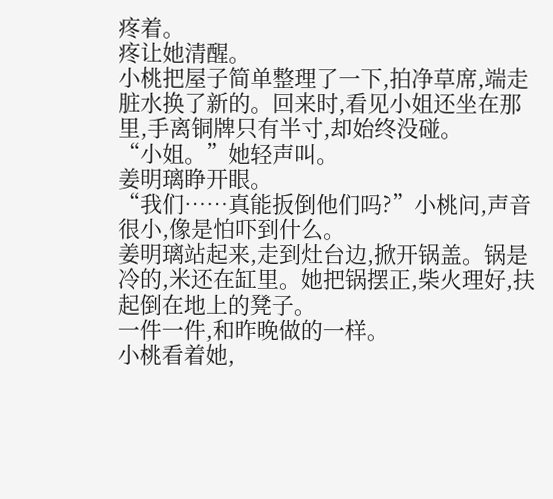疼着。
疼让她清醒。
小桃把屋子简单整理了一下,拍净草席,端走脏水换了新的。回来时,看见小姐还坐在那里,手离铜牌只有半寸,却始终没碰。
“小姐。”她轻声叫。
姜明璃睁开眼。
“我们……真能扳倒他们吗?”小桃问,声音很小,像是怕吓到什么。
姜明璃站起来,走到灶台边,掀开锅盖。锅是冷的,米还在缸里。她把锅摆正,柴火理好,扶起倒在地上的凳子。
一件一件,和昨晚做的一样。
小桃看着她,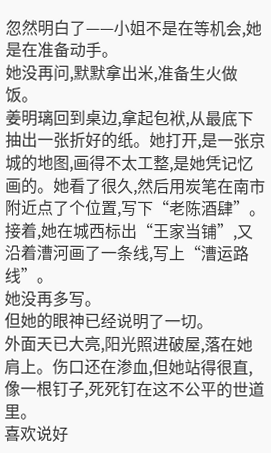忽然明白了——小姐不是在等机会,她是在准备动手。
她没再问,默默拿出米,准备生火做饭。
姜明璃回到桌边,拿起包袱,从最底下抽出一张折好的纸。她打开,是一张京城的地图,画得不太工整,是她凭记忆画的。她看了很久,然后用炭笔在南市附近点了个位置,写下“老陈酒肆”。
接着,她在城西标出“王家当铺”,又沿着漕河画了一条线,写上“漕运路线”。
她没再多写。
但她的眼神已经说明了一切。
外面天已大亮,阳光照进破屋,落在她肩上。伤口还在渗血,但她站得很直,像一根钉子,死死钉在这不公平的世道里。
喜欢说好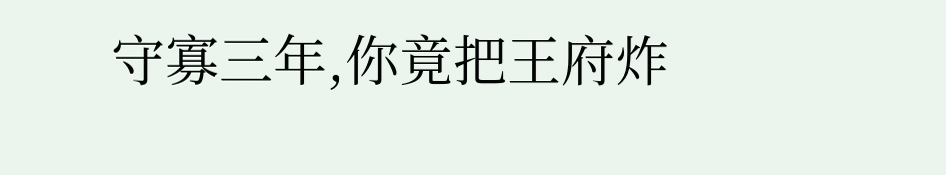守寡三年,你竟把王府炸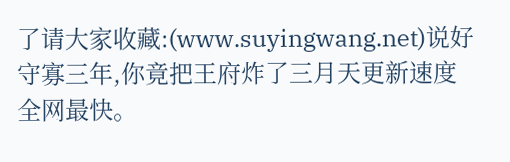了请大家收藏:(www.suyingwang.net)说好守寡三年,你竟把王府炸了三月天更新速度全网最快。